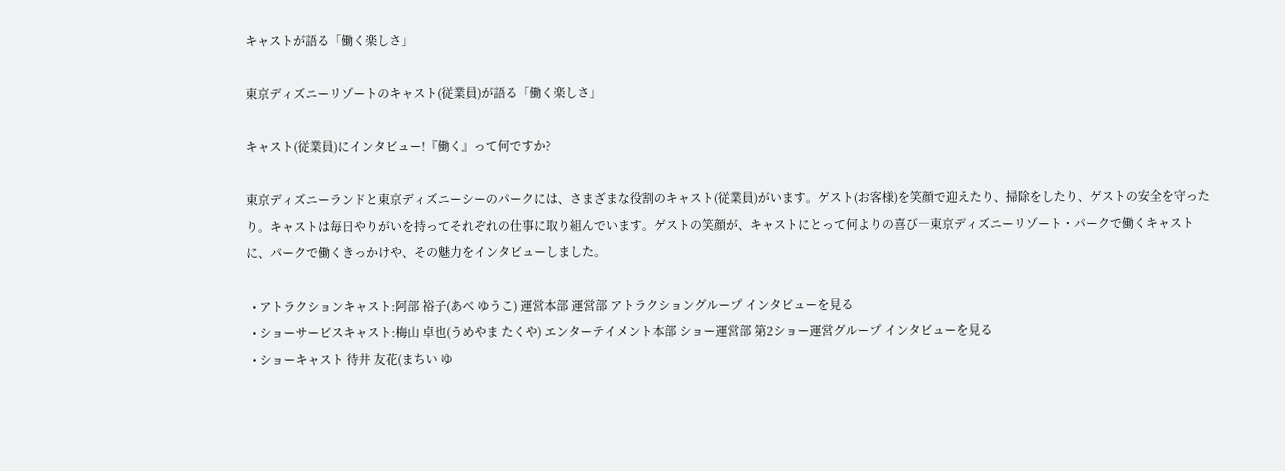キャストが語る「働く楽しさ」

東京ディズニーリゾートのキャスト(従業員)が語る「働く楽しさ」

キャスト(従業員)にインタビュー!『働く』って何ですか?

東京ディズニーランドと東京ディズニーシーのパークには、さまざまな役割のキャスト(従業員)がいます。ゲスト(お客様)を笑顔で迎えたり、掃除をしたり、ゲストの安全を守ったり。キャストは毎日やりがいを持ってそれぞれの仕事に取り組んでいます。ゲストの笑顔が、キャストにとって何よりの喜び―東京ディズニーリゾート・パークで働くキャストに、パークで働くきっかけや、その魅力をインタビューしました。

  • アトラクションキャスト:阿部 裕子(あべ ゆうこ) 運営本部 運営部 アトラクショングループ インタビューを見る
  • ショーサービスキャスト:梅山 卓也(うめやま たくや) エンターテイメント本部 ショー運営部 第2ショー運営グループ インタビューを見る
  • ショーキャスト 待井 友花(まちい ゆ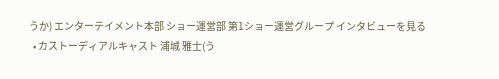うか) エンターテイメント本部 ショー運営部 第1ショー運営グループ インタビューを見る
  • カストーディアルキャスト 浦城 雅士(う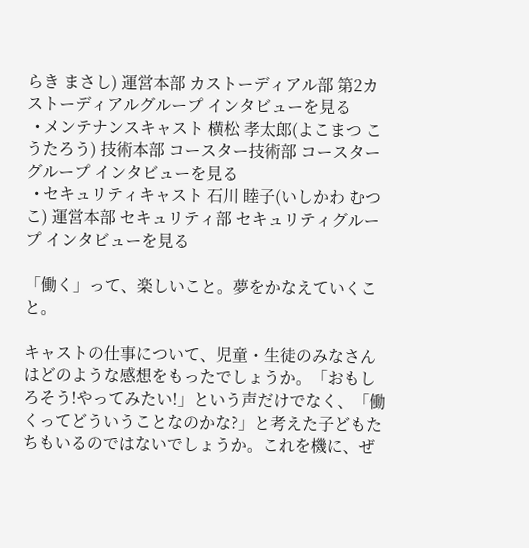らき まさし) 運営本部 カストーディアル部 第2カストーディアルグループ インタビューを見る
  • メンテナンスキャスト 横松 孝太郎(よこまつ こうたろう) 技術本部 コースター技術部 コースターグループ インタビューを見る
  • セキュリティキャスト 石川 睦子(いしかわ むつこ) 運営本部 セキュリティ部 セキュリティグループ インタビューを見る

「働く」って、楽しいこと。夢をかなえていくこと。

キャストの仕事について、児童・生徒のみなさんはどのような感想をもったでしょうか。「おもしろそう!やってみたい!」という声だけでなく、「働くってどういうことなのかな?」と考えた子どもたちもいるのではないでしょうか。これを機に、ぜ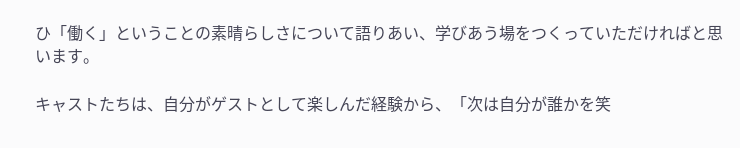ひ「働く」ということの素晴らしさについて語りあい、学びあう場をつくっていただければと思います。

キャストたちは、自分がゲストとして楽しんだ経験から、「次は自分が誰かを笑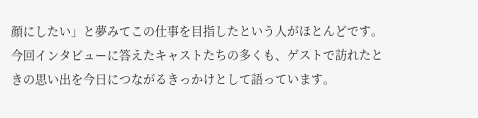顔にしたい」と夢みてこの仕事を目指したという人がほとんどです。今回インタビューに答えたキャストたちの多くも、ゲストで訪れたときの思い出を今日につながるきっかけとして語っています。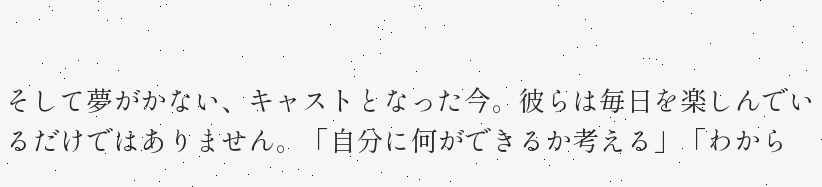そして夢がかない、キャストとなった今。彼らは毎日を楽しんでいるだけではありません。「自分に何ができるか考える」「わから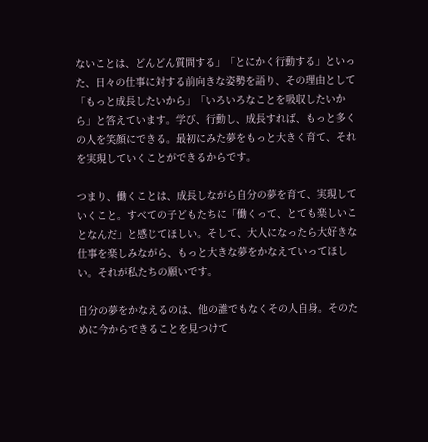ないことは、どんどん質問する」「とにかく行動する」といった、日々の仕事に対する前向きな姿勢を語り、その理由として「もっと成長したいから」「いろいろなことを吸収したいから」と答えています。学び、行動し、成長すれば、もっと多くの人を笑顔にできる。最初にみた夢をもっと大きく育て、それを実現していくことができるからです。

つまり、働くことは、成長しながら自分の夢を育て、実現していくこと。すべての子どもたちに「働くって、とても楽しいことなんだ」と感じてほしい。そして、大人になったら大好きな仕事を楽しみながら、もっと大きな夢をかなえていってほしい。それが私たちの願いです。

自分の夢をかなえるのは、他の誰でもなくその人自身。そのために今からできることを見つけて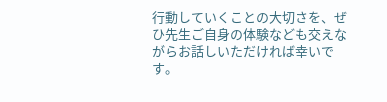行動していくことの大切さを、ぜひ先生ご自身の体験なども交えながらお話しいただければ幸いです。